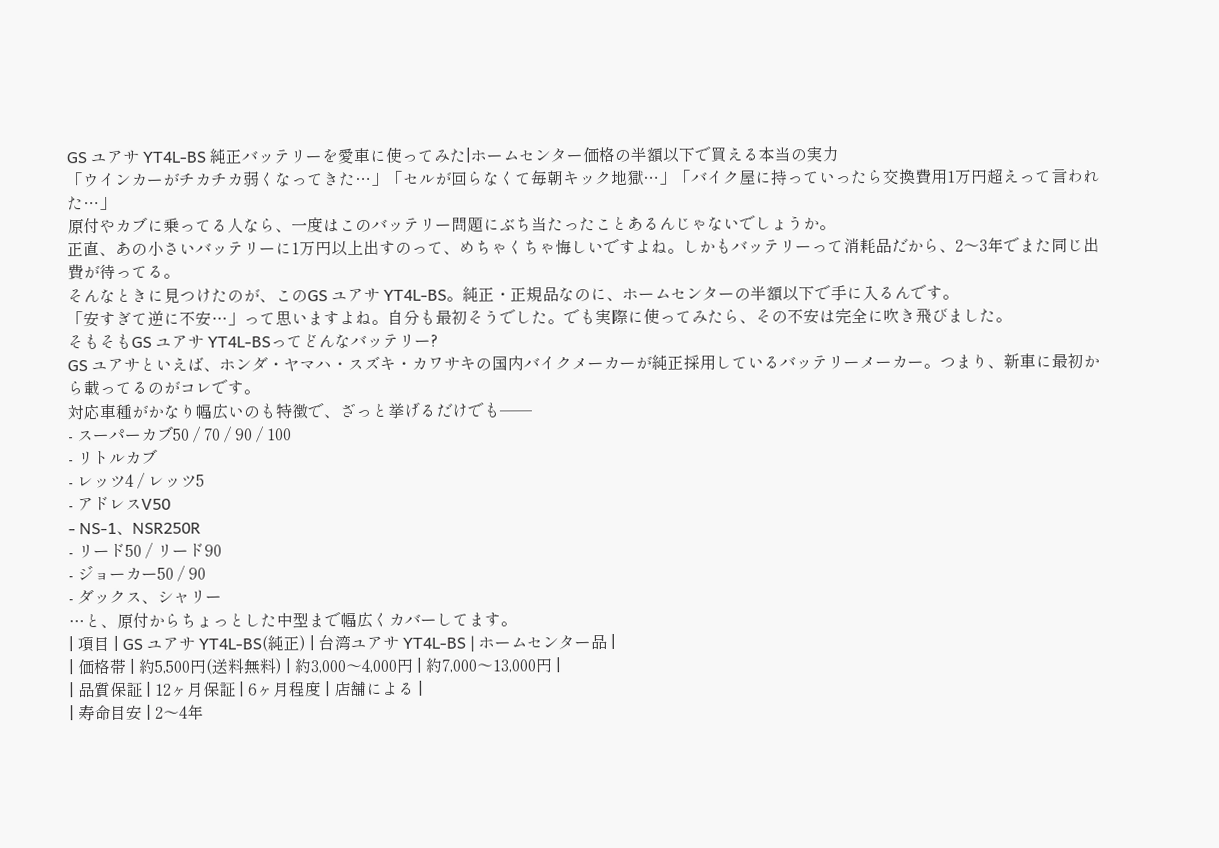GS ユアサ YT4L-BS 純正バッテリーを愛車に使ってみた|ホームセンター価格の半額以下で買える本当の実力
「ウインカーがチカチカ弱くなってきた…」「セルが回らなくて毎朝キック地獄…」「バイク屋に持っていったら交換費用1万円超えって言われた…」
原付やカブに乗ってる人なら、一度はこのバッテリー問題にぶち当たったことあるんじゃないでしょうか。
正直、あの小さいバッテリーに1万円以上出すのって、めちゃくちゃ悔しいですよね。しかもバッテリーって消耗品だから、2〜3年でまた同じ出費が待ってる。
そんなときに見つけたのが、このGS ユアサ YT4L-BS。純正・正規品なのに、ホームセンターの半額以下で手に入るんです。
「安すぎて逆に不安…」って思いますよね。自分も最初そうでした。でも実際に使ってみたら、その不安は完全に吹き飛びました。
そもそもGS ユアサ YT4L-BSってどんなバッテリー?
GS ユアサといえば、ホンダ・ヤマハ・スズキ・カワサキの国内バイクメーカーが純正採用しているバッテリーメーカー。つまり、新車に最初から載ってるのがコレです。
対応車種がかなり幅広いのも特徴で、ざっと挙げるだけでも──
- スーパーカブ50 / 70 / 90 / 100
- リトルカブ
- レッツ4 / レッツ5
- アドレスV50
- NS-1、NSR250R
- リード50 / リード90
- ジョーカー50 / 90
- ダックス、シャリー
…と、原付からちょっとした中型まで幅広くカバーしてます。
| 項目 | GS ユアサ YT4L-BS(純正) | 台湾ユアサ YT4L-BS | ホームセンター品 |
| 価格帯 | 約5,500円(送料無料) | 約3,000〜4,000円 | 約7,000〜13,000円 |
| 品質保証 | 12ヶ月保証 | 6ヶ月程度 | 店舗による |
| 寿命目安 | 2〜4年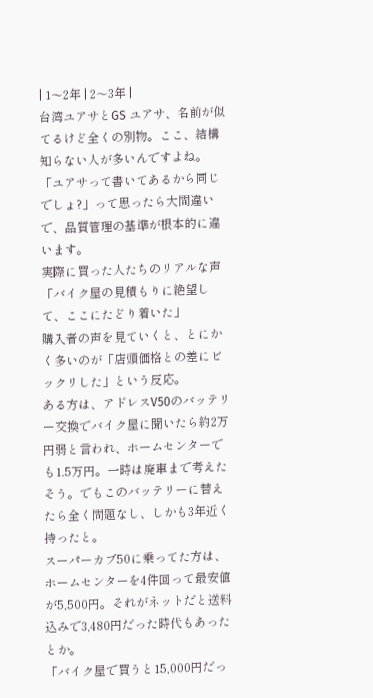| 1〜2年 | 2〜3年 |
台湾ユアサとGS ユアサ、名前が似てるけど全くの別物。ここ、結構知らない人が多いんですよね。「ユアサって書いてあるから同じでしょ?」って思ったら大間違いで、品質管理の基準が根本的に違います。
実際に買った人たちのリアルな声
「バイク屋の見積もりに絶望して、ここにたどり着いた」
購入者の声を見ていくと、とにかく多いのが「店頭価格との差にビックリした」という反応。
ある方は、アドレスV50のバッテリー交換でバイク屋に聞いたら約2万円弱と言われ、ホームセンターでも1.5万円。一時は廃車まで考えたそう。でもこのバッテリーに替えたら全く問題なし、しかも3年近く持ったと。
スーパーカブ50に乗ってた方は、ホームセンターを4件回って最安値が5,500円。それがネットだと送料込みで3,480円だった時代もあったとか。
「バイク屋で買うと15,000円だっ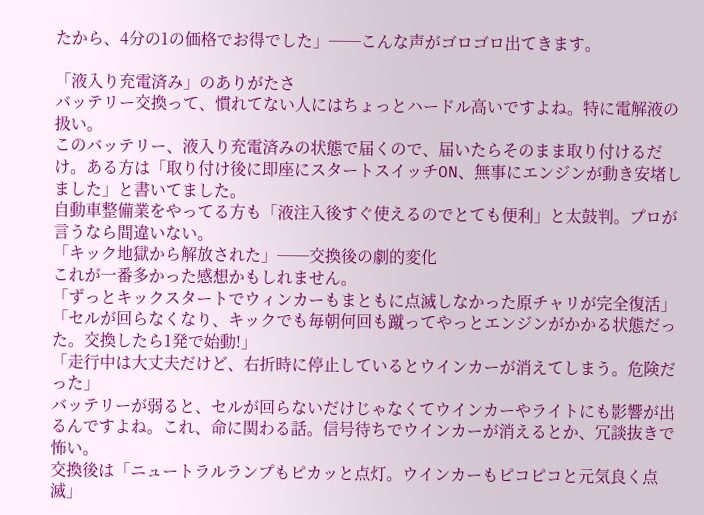たから、4分の1の価格でお得でした」──こんな声がゴロゴロ出てきます。

「液入り充電済み」のありがたさ
バッテリー交換って、慣れてない人にはちょっとハードル高いですよね。特に電解液の扱い。
このバッテリー、液入り充電済みの状態で届くので、届いたらそのまま取り付けるだけ。ある方は「取り付け後に即座にスタートスイッチON、無事にエンジンが動き安堵しました」と書いてました。
自動車整備業をやってる方も「液注入後すぐ使えるのでとても便利」と太鼓判。プロが言うなら間違いない。
「キック地獄から解放された」──交換後の劇的変化
これが一番多かった感想かもしれません。
「ずっとキックスタートでウィンカーもまともに点滅しなかった原チャリが完全復活」
「セルが回らなくなり、キックでも毎朝何回も蹴ってやっとエンジンがかかる状態だった。交換したら1発で始動!」
「走行中は大丈夫だけど、右折時に停止しているとウインカーが消えてしまう。危険だった」
バッテリーが弱ると、セルが回らないだけじゃなくてウインカーやライトにも影響が出るんですよね。これ、命に関わる話。信号待ちでウインカーが消えるとか、冗談抜きで怖い。
交換後は「ニュートラルランプもピカッと点灯。ウインカーもピコピコと元気良く点滅」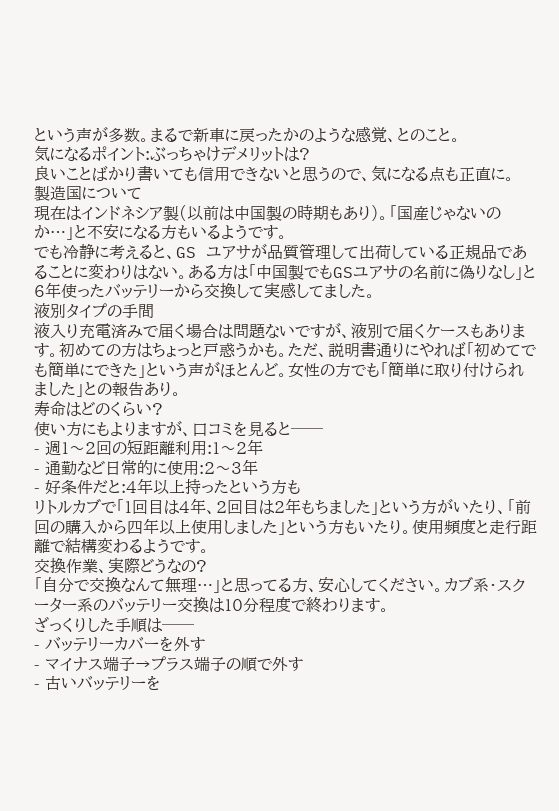という声が多数。まるで新車に戻ったかのような感覚、とのこと。
気になるポイント:ぶっちゃけデメリットは?
良いことばかり書いても信用できないと思うので、気になる点も正直に。
製造国について
現在はインドネシア製(以前は中国製の時期もあり)。「国産じゃないのか…」と不安になる方もいるようです。
でも冷静に考えると、GS ユアサが品質管理して出荷している正規品であることに変わりはない。ある方は「中国製でもGSユアサの名前に偽りなし」と6年使ったバッテリーから交換して実感してました。
液別タイプの手間
液入り充電済みで届く場合は問題ないですが、液別で届くケースもあります。初めての方はちょっと戸惑うかも。ただ、説明書通りにやれば「初めてでも簡単にできた」という声がほとんど。女性の方でも「簡単に取り付けられました」との報告あり。
寿命はどのくらい?
使い方にもよりますが、口コミを見ると──
- 週1〜2回の短距離利用:1〜2年
- 通勤など日常的に使用:2〜3年
- 好条件だと:4年以上持ったという方も
リトルカブで「1回目は4年、2回目は2年もちました」という方がいたり、「前回の購入から四年以上使用しました」という方もいたり。使用頻度と走行距離で結構変わるようです。
交換作業、実際どうなの?
「自分で交換なんて無理…」と思ってる方、安心してください。カブ系・スクーター系のバッテリー交換は10分程度で終わります。
ざっくりした手順は──
- バッテリーカバーを外す
- マイナス端子→プラス端子の順で外す
- 古いバッテリーを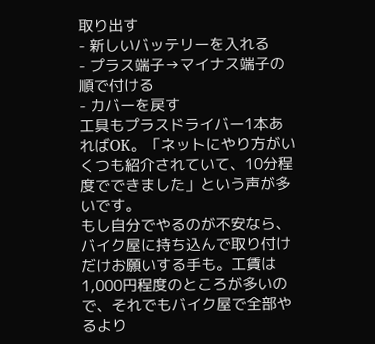取り出す
- 新しいバッテリーを入れる
- プラス端子→マイナス端子の順で付ける
- カバーを戻す
工具もプラスドライバー1本あればOK。「ネットにやり方がいくつも紹介されていて、10分程度でできました」という声が多いです。
もし自分でやるのが不安なら、バイク屋に持ち込んで取り付けだけお願いする手も。工賃は1,000円程度のところが多いので、それでもバイク屋で全部やるより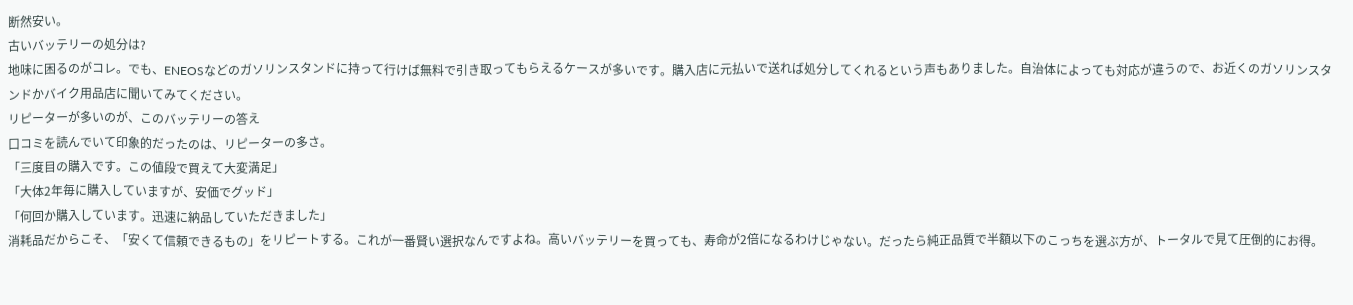断然安い。
古いバッテリーの処分は?
地味に困るのがコレ。でも、ENEOSなどのガソリンスタンドに持って行けば無料で引き取ってもらえるケースが多いです。購入店に元払いで送れば処分してくれるという声もありました。自治体によっても対応が違うので、お近くのガソリンスタンドかバイク用品店に聞いてみてください。
リピーターが多いのが、このバッテリーの答え
口コミを読んでいて印象的だったのは、リピーターの多さ。
「三度目の購入です。この値段で買えて大変満足」
「大体2年毎に購入していますが、安価でグッド」
「何回か購入しています。迅速に納品していただきました」
消耗品だからこそ、「安くて信頼できるもの」をリピートする。これが一番賢い選択なんですよね。高いバッテリーを買っても、寿命が2倍になるわけじゃない。だったら純正品質で半額以下のこっちを選ぶ方が、トータルで見て圧倒的にお得。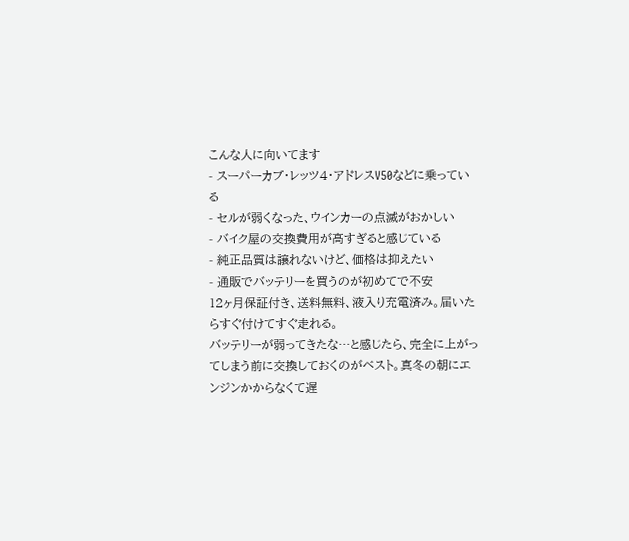こんな人に向いてます
- スーパーカブ・レッツ4・アドレスV50などに乗っている
- セルが弱くなった、ウインカーの点滅がおかしい
- バイク屋の交換費用が高すぎると感じている
- 純正品質は譲れないけど、価格は抑えたい
- 通販でバッテリーを買うのが初めてで不安
12ヶ月保証付き、送料無料、液入り充電済み。届いたらすぐ付けてすぐ走れる。
バッテリーが弱ってきたな…と感じたら、完全に上がってしまう前に交換しておくのがベスト。真冬の朝にエンジンかからなくて遅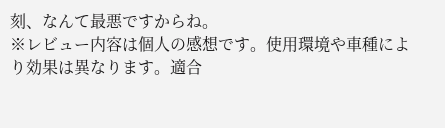刻、なんて最悪ですからね。
※レビュー内容は個人の感想です。使用環境や車種により効果は異なります。適合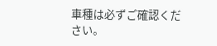車種は必ずご確認ください。